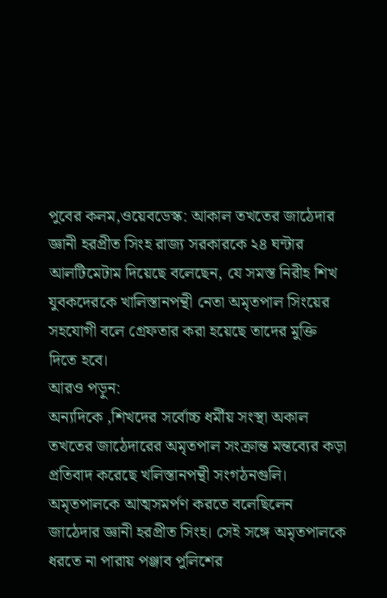পুবের কলম,ওয়েবডেস্ক: আকাল তখতের জাঠেদার জ্ঞানী হরপ্রীত সিংহ রাজ্য সরকারকে ২৪ ঘন্টার আলটিমেটাম দিয়েছে বলেছেন, যে সমস্ত নিরীহ শিখ যুবকদেরকে খালিস্তানপন্থী নেতা অমৃতপাল সিংয়ের সহযোগী বলে গ্রেফতার করা হয়েছে তাদের মুক্তি দিতে হবে।
আরও পড়ুন:
অন্যদিকে ,শিখদের সর্বোচ্চ ধর্মীয় সংস্থা অকাল তখতের জাঠেদারের অমৃতপাল সংক্রান্ত মন্তব্যের কড়া প্রতিবাদ করেছে খলিস্তানপন্থী সংগঠনগুলি। অমৃতপালকে আত্মসমর্পণ করতে বলেছিলেন জাঠেদার জ্ঞানী হরপ্রীত সিংহ। সেই সঙ্গে অমৃতপালকে ধরতে না পারায় পঞ্জাব পুলিশের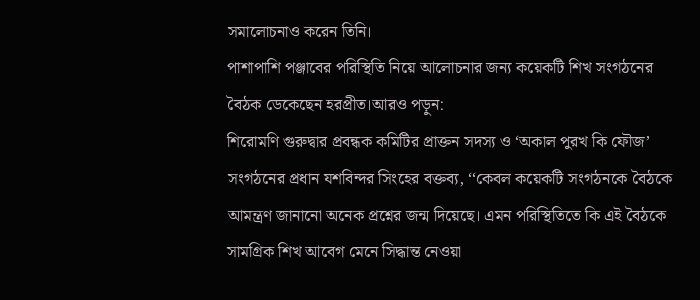সমালোচনাও করেন তিনি।
পাশাপাশি পঞ্জাবের পরিস্থিতি নিয়ে আলোচনার জন্য কয়েকটি শিখ সংগঠনের বৈঠক ডেকেছেন হরপ্রীত।আরও পড়ুন:
শিরোমণি গুরুদ্বার প্রবন্ধক কমিটির প্রাক্তন সদস্য ও ‘অকাল পুরখ কি ফৌজ’ সংগঠনের প্রধান যশবিন্দর সিংহের বক্তব্য, ‘‘কেবল কয়েকটি সংগঠনকে বৈঠকে আমন্ত্রণ জানানো অনেক প্রশ্নের জন্ম দিয়েছে। এমন পরিস্থিতিতে কি এই বৈঠকে সামগ্রিক শিখ আবেগ মেনে সিদ্ধান্ত নেওয়া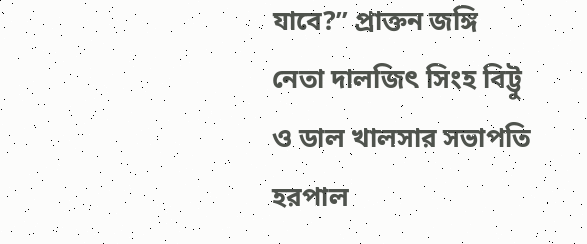যাবে?’’ প্রাক্তন জঙ্গি নেতা দালজিৎ সিংহ বিট্টু ও ডাল খালসার সভাপতি হরপাল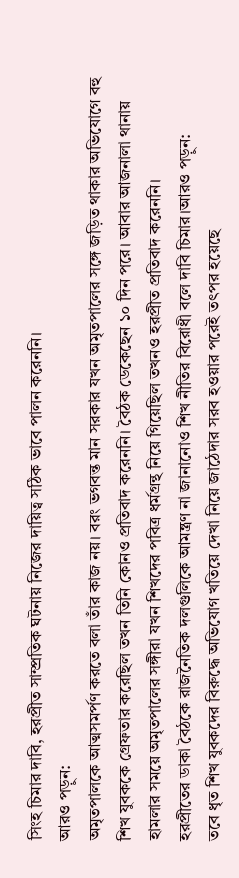সিংহ চিমার দাবি, হরপ্রীত সাম্প্রতিক ঘটনায় নিজের দায়িত্ব সঠিক ভাবে পালন করেননি।
আরও পড়ুন:
অমৃতপালকে আত্মসমর্পণ করতে বলা তাঁর কাজ নয়। বরং ভগবন্ত মান সরকার যখন অমৃতপালের সঙ্গে জড়িত থাকার অভিযোগে বহু শিখ যুবককে গ্রেফতার করেছিল তখন তিনি কোনও প্রতিবাদ করেননি। বৈঠক ডেকেছেন ১০ দিন পরে। আবার আজনালা থানায় হামলার সময়ে অমৃতপালের সঙ্গীরা যখন শিখদের পবিত্র ধর্মগ্রন্থ নিয়ে গিয়েছিল তখনও হরপ্রীত প্রতিবাদ করেননি।
হরপ্রীতের ডাকা বৈঠকে রাজনৈতিক দলগুলিকে আমন্ত্রণ না জানানোও শিখ নীতির বিরোধী বলে দাবি চিমার।আরও পড়ুন:
তবে ধৃত শিখ যুবকদের বিরুদ্ধে অভিযোগ খতিয়ে দেখা নিয়ে জাঠেদার সরব হওয়ার পরেই তৎপর হয়েছে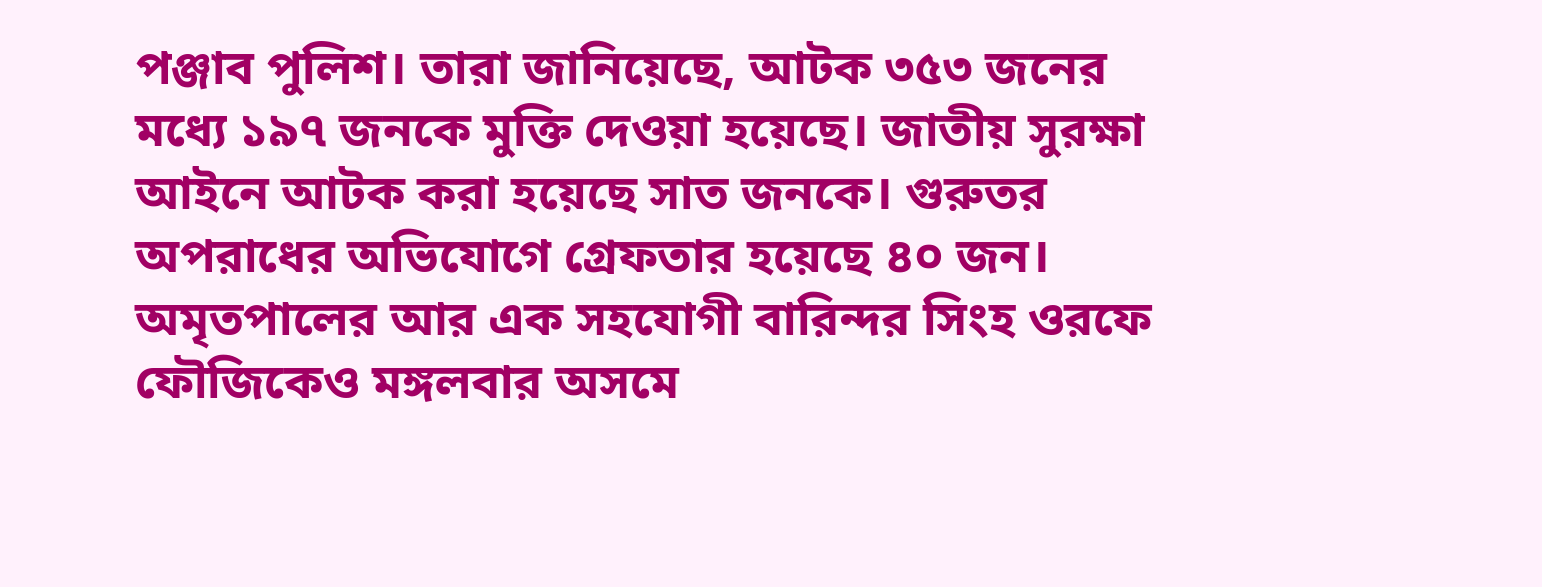পঞ্জাব পুলিশ। তারা জানিয়েছে, আটক ৩৫৩ জনের মধ্যে ১৯৭ জনকে মুক্তি দেওয়া হয়েছে। জাতীয় সুরক্ষা আইনে আটক করা হয়েছে সাত জনকে। গুরুতর অপরাধের অভিযোগে গ্রেফতার হয়েছে ৪০ জন। অমৃতপালের আর এক সহযোগী বারিন্দর সিংহ ওরফে ফৌজিকেও মঙ্গলবার অসমে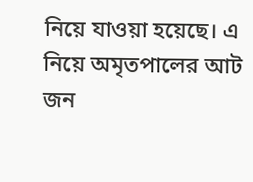নিয়ে যাওয়া হয়েছে। এ নিয়ে অমৃতপালের আট জন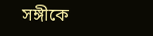সঙ্গীকে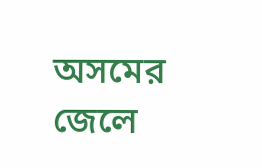অসমের জেলে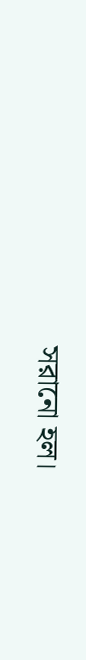সরানো হল।